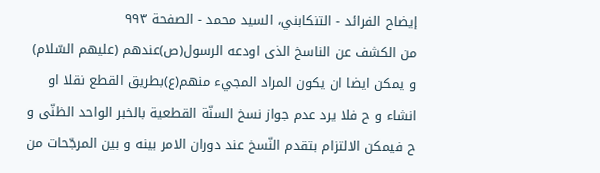إيضاح الفرائد - التنكابني، السيد محمد - الصفحة ٩٩٣
من الكشف عن الناسخ الذى اودعه الرسول(ص)عندهم (عليهم السّلام) و يمكن ايضا ان يكون المراد المجيء منهم(ع)بطريق القطع نقلا او انشاء و ح فلا يرد عدم جواز نسخ السنّة القطعية بالخبر الواحد الظنّى و ح فيمكن الالتزام بتقدم النّسخ عند دوران الامر بينه و بين المرجّحات من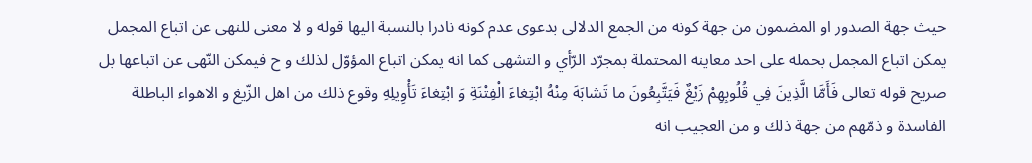حيث جهة الصدور او المضمون من جهة كونه من الجمع الدلالى بدعوى عدم كونه نادرا بالنسبة اليها قوله و لا معنى للنهى عن اتباع المجمل يمكن اتباع المجمل بحمله على احد معاينه المحتملة بمجرّد الرّأي و التشهى كما انه يمكن اتباع المؤوّل لذلك و ح فيمكن النّهى عن اتباعها بل صريح قوله تعالى فَأَمَّا الَّذِينَ فِي قُلُوبِهِمْ زَيْغٌ فَيَتَّبِعُونَ ما تَشابَهَ مِنْهُ ابْتِغاءَ الْفِتْنَةِ وَ ابْتِغاءَ تَأْوِيلِهِ وقوع ذلك من اهل الزّيغ و الاهواء الباطلة الفاسدة و ذمّهم من جهة ذلك و من العجيب انه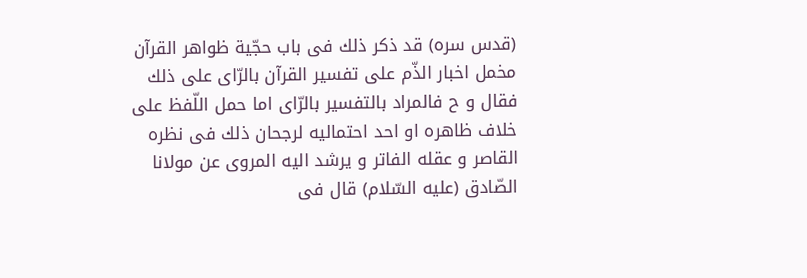(قدس سره) قد ذكر ذلك فى باب حجّية ظواهر القرآن مخمل اخبار الذّم على تفسير القرآن بالرّاى على ذلك فقال و ح فالمراد بالتفسير بالرّاى اما حمل اللّفظ على خلاف ظاهره او احد احتماليه لرجحان ذلك فى نظره القاصر و عقله الفاتر و يرشد اليه المروى عن مولانا الصّادق (عليه السّلام) قال فى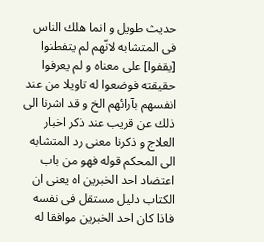حديث طويل و انما هلك الناس فى المتشابه لانّهم لم يتفطنوا [يقفوا] على معناه و لم يعرفوا حقيقته فوضعوا له تاويلا من عند انفسهم بآرائهم الخ و قد اشرنا الى ذلك عن قريب عند ذكر اخبار العلاج و ذكرنا معنى رد المتشابه الى المحكم قوله فهو من باب اعتضاد احد الخبرين اه يعنى ان الكتاب دليل مستقل فى نفسه فاذا كان احد الخبرين موافقا له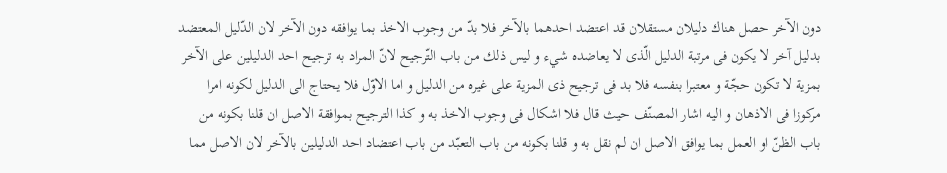دون الآخر حصل هناك دليلان مستقلان قد اعتضد احدهما بالآخر فلا بدّ من وجوب الاخذ بما يوافقه دون الآخر لان الدّليل المعتضد بدليل آخر لا يكون فى مرتبة الدليل الّذى لا يعاضده شيء و ليس ذلك من باب التّرجيح لانّ المراد به ترجيح احد الدليلين على الآخر بمزية لا تكون حجّة و معتبرا بنفسه فلا بد فى ترجيح ذى المزية على غيره من الدليل و اما الاوّل فلا يحتاج الى الدليل لكونه امرا مركوزا فى الاذهان و اليه اشار المصنّف حيث قال فلا اشكال فى وجوب الاخذ به و كذا الترجيح بموافقة الاصل ان قلنا بكونه من باب الظنّ او العمل بما يوافق الاصل ان لم نقل به و قلنا بكونه من باب التعبّد من باب اعتضاد احد الدليلين بالآخر لان الاصل مما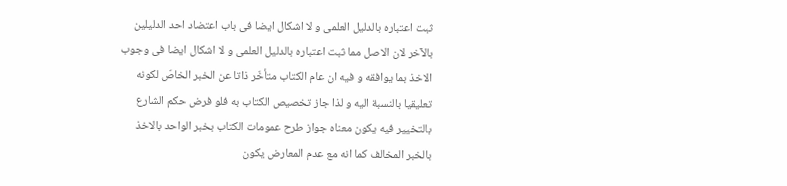ثبت اعتباره بالدليل العلمى و لا اشكال ايضا فى باب اعتضاد احد الدليلين بالآخر لان الاصل مما ثبت اعتباره بالدليل العلمى و لا اشكال ايضا فى وجوب الاخذ بما يوافقه و فيه ان عام الكتاب متأخّر ذاتا عن الخبر الخاصّ لكونه تعليقيا بالنسبة اليه و لذا جاز تخصيص الكتاب به فلو فرض حكم الشارع بالتخيير فيه يكون معناه جواز طرح عمومات الكتاب بخبر الواحد بالاخذ بالخبر المخالف كما انه مع عدم المعارض يكون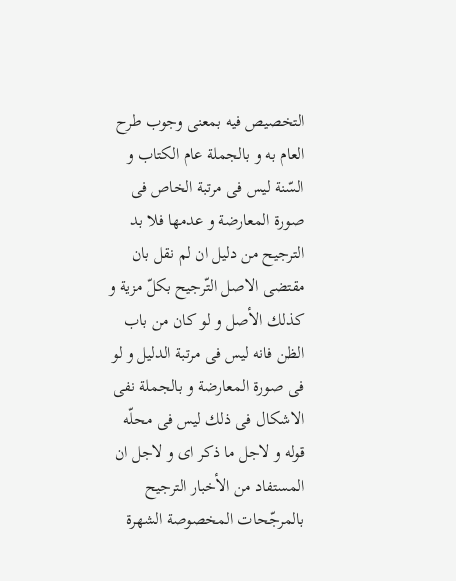التخصيص فيه بمعنى وجوب طرح العام به و بالجملة عام الكتاب و السّنة ليس فى مرتبة الخاص فى صورة المعارضة و عدمها فلا بد الترجيح من دليل ان لم نقل بان مقتضى الاصل التّرجيح بكلّ مزية و كذلك الأصل و لو كان من باب الظن فانه ليس فى مرتبة الدليل و لو فى صورة المعارضة و بالجملة نفى الاشكال فى ذلك ليس فى محلّه قوله و لاجل ما ذكر اى و لاجل ان المستفاد من الأخبار الترجيح بالمرجّحات المخصوصة الشهرة